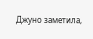Джуно заметила,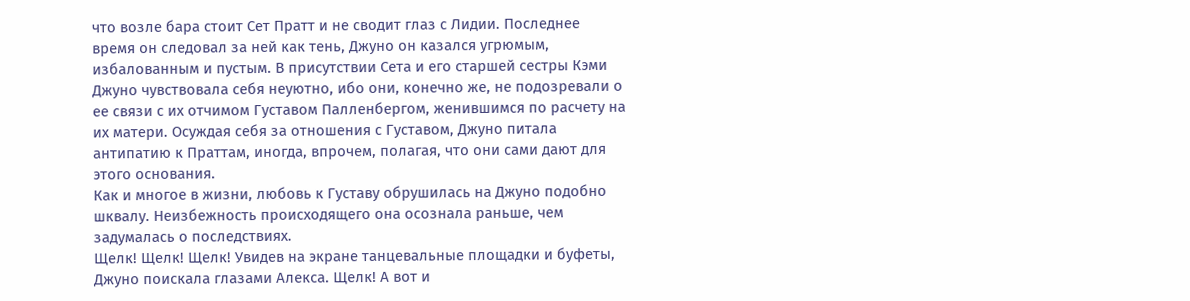что возле бара стоит Сет Пратт и не сводит глаз с Лидии. Последнее время он следовал за ней как тень, Джуно он казался угрюмым, избалованным и пустым. В присутствии Сета и его старшей сестры Кэми Джуно чувствовала себя неуютно, ибо они, конечно же, не подозревали о ее связи с их отчимом Густавом Палленбергом, женившимся по расчету на их матери. Осуждая себя за отношения с Густавом, Джуно питала антипатию к Праттам, иногда, впрочем, полагая, что они сами дают для этого основания.
Как и многое в жизни, любовь к Густаву обрушилась на Джуно подобно шквалу. Неизбежность происходящего она осознала раньше, чем задумалась о последствиях.
Щелк! Щелк! Щелк! Увидев на экране танцевальные площадки и буфеты, Джуно поискала глазами Алекса. Щелк! А вот и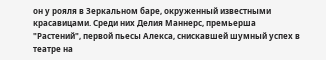он у рояля в Зеркальном баре, окруженный известными красавицами. Среди них Делия Маннерс, премьерша "Растений", первой пьесы Алекса, снискавшей шумный успех в театре на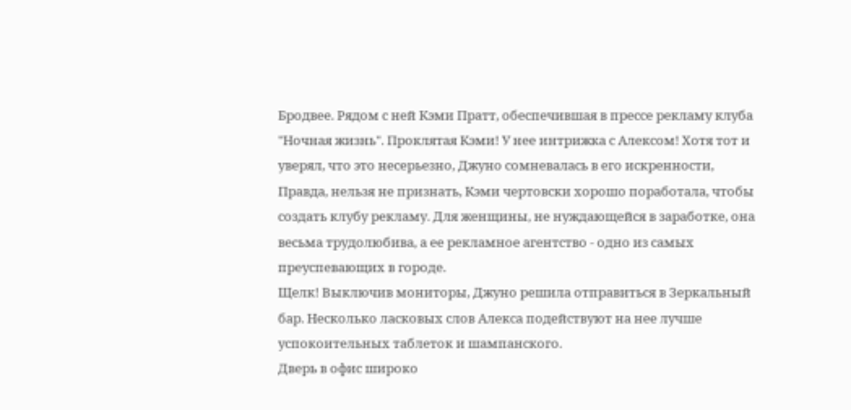Бродвее. Рядом с ней Кэми Пратт, обеспечившая в прессе рекламу клуба "Ночная жизнь". Проклятая Кэми! У нее интрижка с Алексом! Хотя тот и уверял, что это несерьезно, Джуно сомневалась в его искренности, Правда, нельзя не признать, Кэми чертовски хорошо поработала, чтобы создать клубу рекламу. Для женщины, не нуждающейся в заработке, она весьма трудолюбива, а ее рекламное агентство - одно из самых преуспевающих в городе.
Щелк! Выключив мониторы, Джуно решила отправиться в Зеркальный бар. Несколько ласковых слов Алекса подействуют на нее лучше успокоительных таблеток и шампанского.
Дверь в офис широко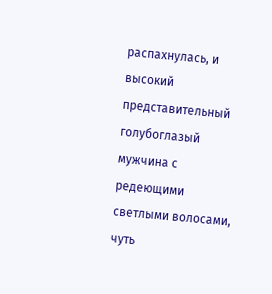распахнулась, и высокий представительный голубоглазый мужчина с редеющими светлыми волосами, чуть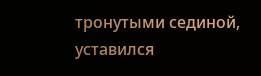тронутыми сединой, уставился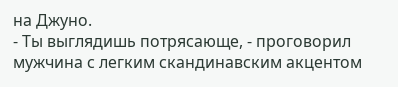на Джуно.
- Ты выглядишь потрясающе, - проговорил мужчина с легким скандинавским акцентом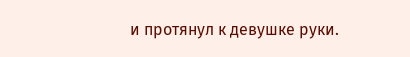и протянул к девушке руки.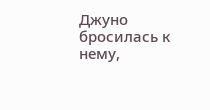Джуно бросилась к нему,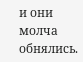и они молча обнялись.